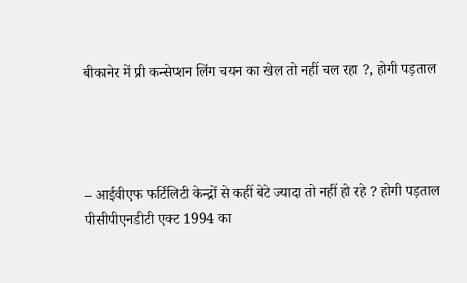बीकानेर में प्री कन्सेप्शन लिंग चयन का खेल तो नहीं चल रहा ?, होगी पड़ताल




– आईवीएफ फर्टिलिटी केन्द्रों से कहीं बेटे ज्यादा तो नहीं हो रहे ? होगी पड़ताल
पीसीपीएनडीटी एक्ट 1994 का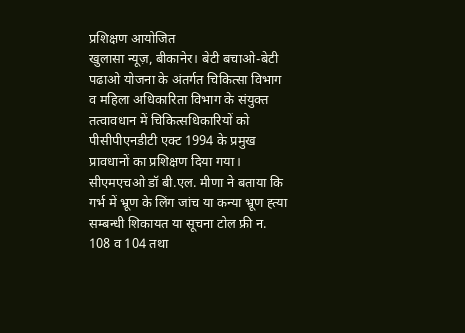प्रशिक्षण आयोजित
खुलासा न्यूज़, बीकानेर। बेटी बचाओ-बेटी पढाओ योजना के अंतर्गत चिकित्सा विभाग व महिला अधिकारिता विभाग के संयुक्त तत्वावधान में चिकित्सधिकारियों को पीसीपीएनडीटी एक्ट 1994 के प्रमुख प्रावधानों का प्रशिक्षण दिया गया। सीएमएचओ डॉ बी.एल. मीणा ने बताया कि गर्भ में भ्रूण के लिंग जांच या कन्या भ्रूण ह्त्या सम्बन्धी शिकायत या सूचना टोल फ्री न. 108 व 104 तथा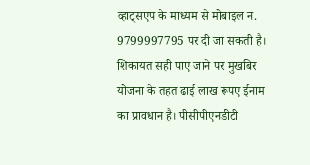व्हाट्सएप के माध्यम से मोबाइल न. 9799997795 पर दी जा सकती है। शिकायत सही पाए जाने पर मुखबिर योजना के तहत ढाई लाख रूपए ईनाम का प्रावधान है। पीसीपीएनडीटी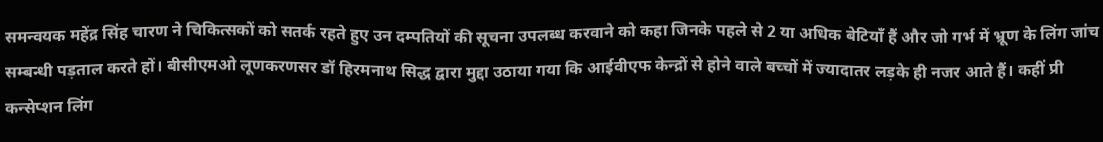समन्वयक महेंद्र सिंह चारण ने चिकित्सकों को सतर्क रहते हुए उन दम्पतियों की सूचना उपलब्ध करवाने को कहा जिनके पहले से 2 या अधिक बेटियाँ हैं और जो गर्भ में भ्रूण के लिंग जांच सम्बन्धी पड़ताल करते हों। बीसीएमओ लूणकरणसर डॉ हिरमनाथ सिद्ध द्वारा मुद्दा उठाया गया कि आईवीएफ केन्द्रों से होने वाले बच्चों में ज्यादातर लड़के ही नजर आते हैं। कहीं प्री कन्सेप्शन लिंग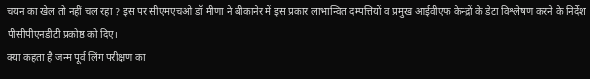चयन का खेल तो नहीं चल रहा ? इस पर सीएमएचओ डॉ मीणा ने बीकानेर में इस प्रकार लाभान्वित दम्पत्तियों व प्रमुख आईवीएफ केन्द्रों के डेटा विश्लेषण करने के निर्देश पीसीपीएनडीटी प्रकोष्ठ को दिए।
क्या कहता है जन्म पूर्व लिंग परीक्षण का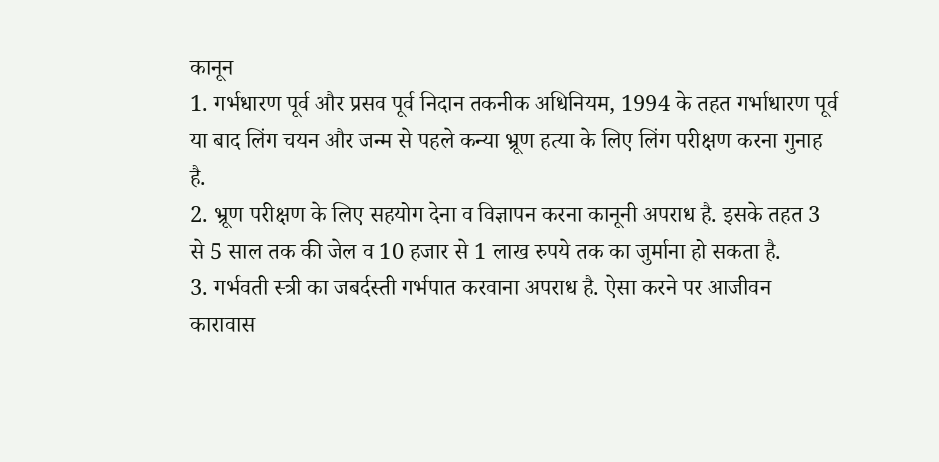कानून
1. गर्भधारण पूर्व और प्रसव पूर्व निदान तकनीक अधिनियम, 1994 के तहत गर्भाधारण पूर्व या बाद लिंग चयन और जन्म से पहले कन्या भ्रूण हत्या के लिए लिंग परीक्षण करना गुनाह है.
2. भ्रूण परीक्षण के लिए सहयोग देना व विज्ञापन करना कानूनी अपराध है. इसके तहत 3 से 5 साल तक की जेल व 10 हजार से 1 लाख रुपये तक का जुर्माना हो सकता है.
3. गर्भवती स्त्री का जबर्दस्ती गर्भपात करवाना अपराध है. ऐसा करने पर आजीवन कारावास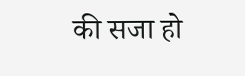की सजा हो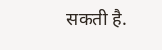सकती है.